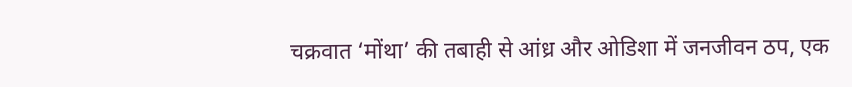चक्रवात ‘मोंथा’ की तबाही से आंध्र और ओडिशा में जनजीवन ठप, एक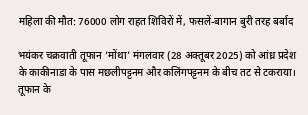महिला की मौत: 76000 लोग राहत शिविरों में, फसलें-बागान बुरी तरह बर्बाद

भयंकर चक्रवाती तूफान ‘मोंथा’ मंगलवार (28 अक्तूबर 2025) को आंध्र प्रदेश के काकीनाडा के पास मछलीपट्टनम और कलिंगपट्टनम के बीच तट से टकराया। तूफान के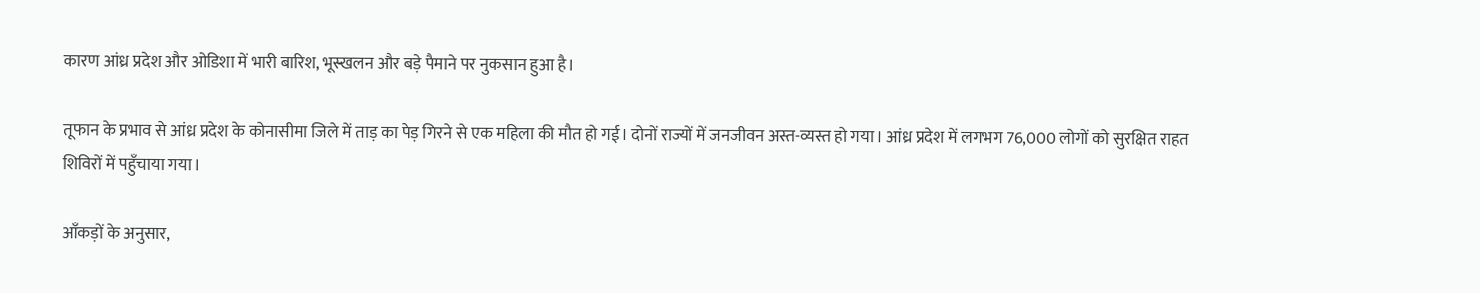कारण आंध्र प्रदेश और ओडिशा में भारी बारिश, भूस्खलन और बड़े पैमाने पर नुकसान हुआ है।

तूफान के प्रभाव से आंध्र प्रदेश के कोनासीमा जिले में ताड़ का पेड़ गिरने से एक महिला की मौत हो गई। दोनों राज्यों में जनजीवन अस्त-व्यस्त हो गया। आंध्र प्रदेश में लगभग 76,000 लोगों को सुरक्षित राहत शिविरों में पहुँचाया गया।

आँकड़ों के अनुसार,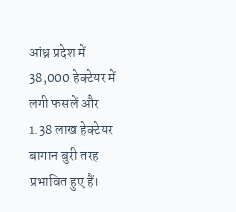आंध्र प्रदेश में 38,000 हेक्टेयर में लगी फसलें और 1.38 लाख हेक्टेयर बागान बुरी तरह प्रभावित हुए हैं।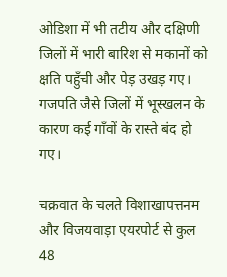ओडिशा में भी तटीय और दक्षिणी जिलों में भारी बारिश से मकानों को क्षति पहुँची और पेड़ उखड़ गए। गजपति जैसे जिलों में भूस्खलन के कारण कई गाँवों के रास्ते बंद हो गए।

चक्रवात के चलते विशाखापत्तनम और विजयवाड़ा एयरपोर्ट से कुल 48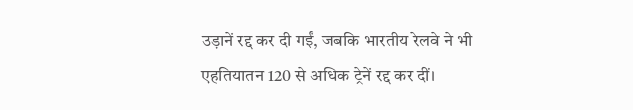उड़ानें रद्द कर दी गईं, जबकि भारतीय रेलवे ने भी एहतियातन 120 से अधिक ट्रेनें रद्द कर दीं।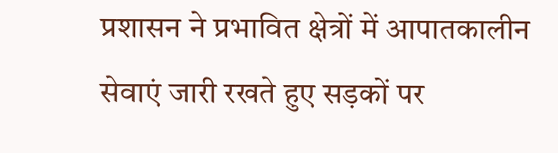प्रशासन ने प्रभावित क्षेत्रों में आपातकालीन सेवाएं जारी रखते हुए सड़कों पर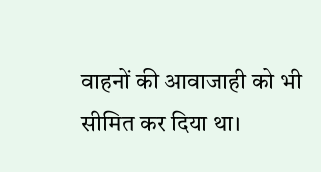वाहनों की आवाजाही को भी सीमित कर दिया था।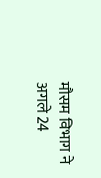मौसम विभाग ने अगले 24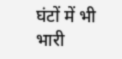घंटों में भी भारी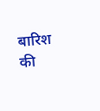बारिश की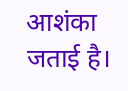आशंका जताई है।